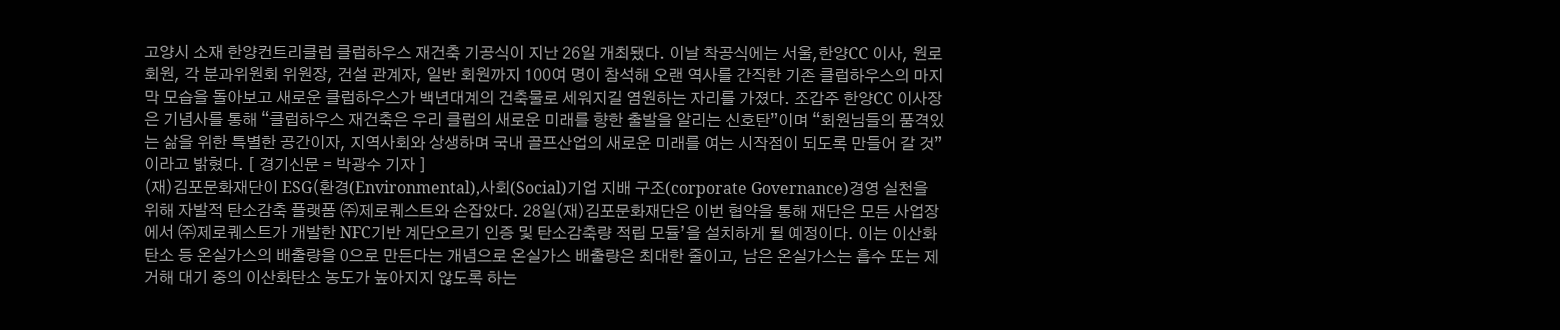고양시 소재 한양컨트리클럽 클럽하우스 재건축 기공식이 지난 26일 개최됐다. 이날 착공식에는 서울,한양CC 이사, 원로회원, 각 분과위원회 위원장, 건설 관계자, 일반 회원까지 100여 명이 참석해 오랜 역사를 간직한 기존 클럽하우스의 마지막 모습을 돌아보고 새로운 클럽하우스가 백년대계의 건축물로 세워지길 염원하는 자리를 가졌다. 조갑주 한양CC 이사장은 기념사를 통해 “클럽하우스 재건축은 우리 클럽의 새로운 미래를 향한 출발을 알리는 신호탄”이며 “회원님들의 품격있는 삶을 위한 특별한 공간이자, 지역사회와 상생하며 국내 골프산업의 새로운 미래를 여는 시작점이 되도록 만들어 갈 것”이라고 밝혔다. [ 경기신문 = 박광수 기자 ]
(재)김포문화재단이 ESG(환경(Environmental),사회(Social)기업 지배 구조(corporate Governance)경영 실천을 위해 자발적 탄소감축 플랫폼 ㈜제로퀘스트와 손잡았다. 28일(재)김포문화재단은 이번 협약을 통해 재단은 모든 사업장에서 ㈜제로퀘스트가 개발한 NFC기반 계단오르기 인증 및 탄소감축량 적립 모듈’을 설치하게 될 예정이다. 이는 이산화탄소 등 온실가스의 배출량을 0으로 만든다는 개념으로 온실가스 배출량은 최대한 줄이고, 남은 온실가스는 흡수 또는 제거해 대기 중의 이산화탄소 농도가 높아지지 않도록 하는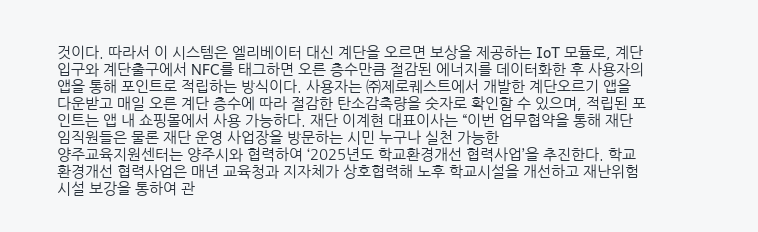것이다. 따라서 이 시스템은 엘리베이터 대신 계단을 오르면 보상을 제공하는 IoT 모듈로, 계단입구와 계단출구에서 NFC를 태그하면 오른 층수만큼 절감된 에너지를 데이터화한 후 사용자의 앱을 통해 포인트로 적립하는 방식이다. 사용자는 ㈜제로퀘스트에서 개발한 계단오르기 앱을 다운받고 매일 오른 계단 층수에 따라 절감한 탄소감축량을 숫자로 확인할 수 있으며, 적립된 포인트는 앱 내 쇼핑몰에서 사용 가능하다. 재단 이계현 대표이사는 “이번 업무협약을 통해 재단 임직원들은 물론 재단 운영 사업장을 방문하는 시민 누구나 실천 가능한
양주교육지원센터는 양주시와 협력하여 ‘2025년도 학교환경개선 협력사업’을 추진한다. 학교환경개선 협력사업은 매년 교육청과 지자체가 상호협력해 노후 학교시설을 개선하고 재난위험시설 보강을 통하여 관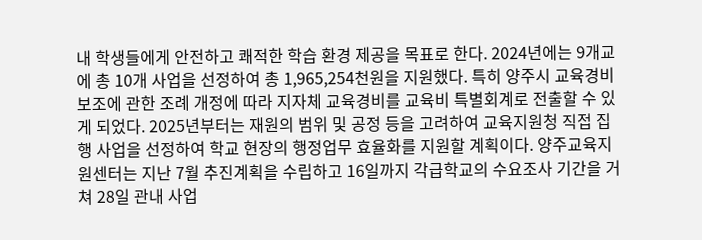내 학생들에게 안전하고 쾌적한 학습 환경 제공을 목표로 한다. 2024년에는 9개교에 총 10개 사업을 선정하여 총 1,965,254천원을 지원했다. 특히 양주시 교육경비 보조에 관한 조례 개정에 따라 지자체 교육경비를 교육비 특별회계로 전출할 수 있게 되었다. 2025년부터는 재원의 범위 및 공정 등을 고려하여 교육지원청 직접 집행 사업을 선정하여 학교 현장의 행정업무 효율화를 지원할 계획이다. 양주교육지원센터는 지난 7월 추진계획을 수립하고 16일까지 각급학교의 수요조사 기간을 거쳐 28일 관내 사업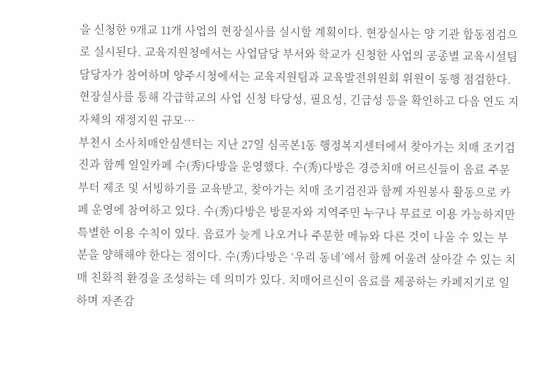을 신청한 9개교 11개 사업의 현장실사를 실시할 계획이다. 현장실사는 양 기관 합동점검으로 실시된다. 교육지원청에서는 사업담당 부서와 학교가 신청한 사업의 공종별 교육시설팀 담당자가 참여하며 양주시청에서는 교육지원팀과 교육발전위원회 위원이 동행 점검한다. 현장실사를 통해 각급학교의 사업 신청 타당성, 필요성, 긴급성 등을 확인하고 다음 연도 지자체의 재정지원 규모…
부천시 소사치매안심센터는 지난 27일 심곡본1동 행정복지센터에서 찾아가는 치매 조기검진과 함께 일일카페 수(秀)다방을 운영했다. 수(秀)다방은 경증치매 어르신들이 음료 주문부터 제조 및 서빙하기를 교육받고, 찾아가는 치매 조기검진과 함께 자원봉사 활동으로 카페 운영에 참여하고 있다. 수(秀)다방은 방문자와 지역주민 누구나 무료로 이용 가능하지만 특별한 이용 수칙이 있다. 음료가 늦게 나오거나 주문한 메뉴와 다른 것이 나올 수 있는 부분을 양해해야 한다는 점이다. 수(秀)다방은 ‘우리 동네’에서 함께 어울려 살아갈 수 있는 치매 친화적 환경을 조성하는 데 의미가 있다. 치매어르신이 음료를 제공하는 카페지기로 일하며 자존감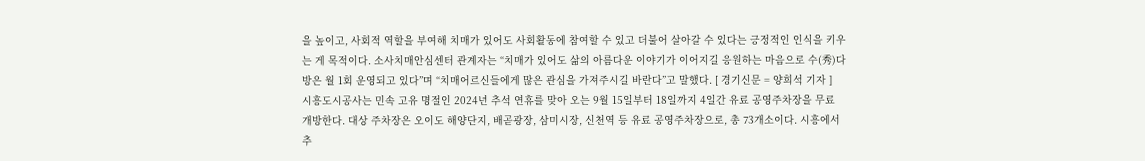을 높이고, 사회적 역할을 부여해 치매가 있어도 사회활동에 참여할 수 있고 더불어 살아갈 수 있다는 긍정적인 인식을 키우는 게 목적이다. 소사치매안심센터 관계자는 “치매가 있어도 삶의 아름다운 이야기가 이어지길 응원하는 마음으로 수(秀)다방은 월 1회 운영되고 있다”며 “치매어르신들에게 많은 관심을 가져주시길 바란다”고 말했다. [ 경기신문 = 양희석 기자 ]
시흥도시공사는 민속 고유 명절인 2024년 추석 연휴를 맞아 오는 9월 15일부터 18일까지 4일간 유료 공영주차장을 무료 개방한다. 대상 주차장은 오이도 해양단지, 배곧광장, 삼미시장, 신천역 등 유료 공영주차장으로, 총 73개소이다. 시흥에서 추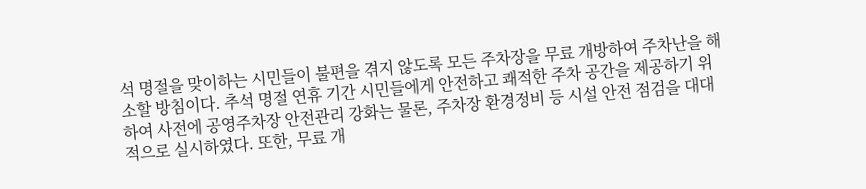석 명절을 맞이하는 시민들이 불편을 겪지 않도록 모든 주차장을 무료 개방하여 주차난을 해소할 방침이다. 추석 명절 연휴 기간 시민들에게 안전하고 쾌적한 주차 공간을 제공하기 위하여 사전에 공영주차장 안전관리 강화는 물론, 주차장 환경정비 등 시설 안전 점검을 대대적으로 실시하였다. 또한, 무료 개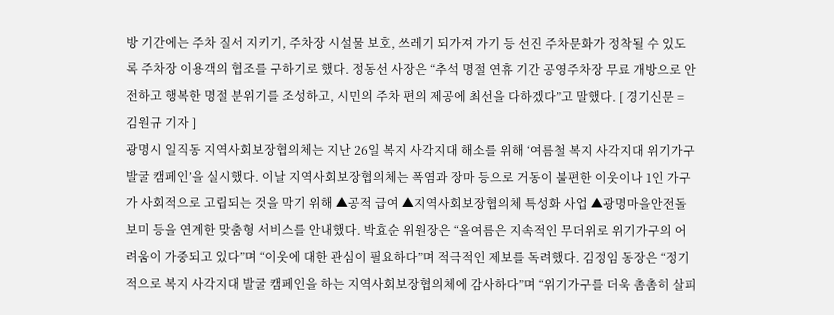방 기간에는 주차 질서 지키기, 주차장 시설물 보호, 쓰레기 되가져 가기 등 선진 주차문화가 정착될 수 있도록 주차장 이용객의 협조를 구하기로 했다. 정동선 사장은 “추석 명절 연휴 기간 공영주차장 무료 개방으로 안전하고 행복한 명절 분위기를 조성하고, 시민의 주차 편의 제공에 최선을 다하겠다”고 말했다. [ 경기신문 = 김원규 기자 ]
광명시 일직동 지역사회보장협의체는 지난 26일 복지 사각지대 해소를 위해 ‘여름철 복지 사각지대 위기가구 발굴 캠페인’을 실시했다. 이날 지역사회보장협의체는 폭염과 장마 등으로 거동이 불편한 이웃이나 1인 가구가 사회적으로 고립되는 것을 막기 위해 ▲공적 급여 ▲지역사회보장협의체 특성화 사업 ▲광명마을안전돌보미 등을 연계한 맞춤형 서비스를 안내했다. 박효순 위원장은 “올여름은 지속적인 무더위로 위기가구의 어려움이 가중되고 있다”며 “이웃에 대한 관심이 필요하다”며 적극적인 제보를 독려했다. 김정임 동장은 “정기적으로 복지 사각지대 발굴 캠페인을 하는 지역사회보장협의체에 감사하다”며 “위기가구를 더욱 촘촘히 살피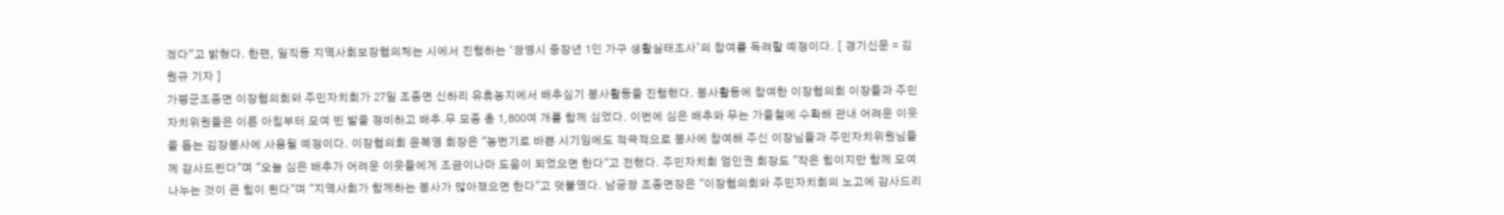겠다”고 밝혔다. 한편, 일직동 지역사회보장협의체는 시에서 진행하는 ‘광명시 중장년 1인 가구 생활실태조사’의 참여를 독려할 예정이다. [ 경기신문 = 김원규 기자 ]
가평군조종면 이장협의회와 주민자치회가 27일 조종면 신하리 유휴농지에서 배추심기 봉사활동을 진행했다. 봉사활동에 참여한 이장협의회 이장들과 주민자치위원들은 이른 아침부터 모여 빈 밭을 정비하고 배추.무 모종 총 1,800여 개를 함께 심었다. 이번에 심은 배추와 무는 가을철에 수확해 관내 어려운 이웃을 돕는 김장봉사에 사용될 예정이다. 이장협의회 윤복영 회장은 "농번기로 바쁜 시기임에도 적극적으로 봉사에 참여해 주신 이장님들과 주민자치위원님들께 감사드린다"며 "오늘 심은 배추가 어려운 이웃들에게 조금이나마 도움이 되었으면 한다"고 전했다. 주민자치회 엄인권 회장도 "작은 힘이지만 함께 모여 나누는 것이 큰 힘이 된다"며 "지역사회가 함께하는 봉사가 많아졌으면 한다"고 덧붙였다. 남궁광 조종면장은 "이장협의회와 주민자치회의 노고에 감사드리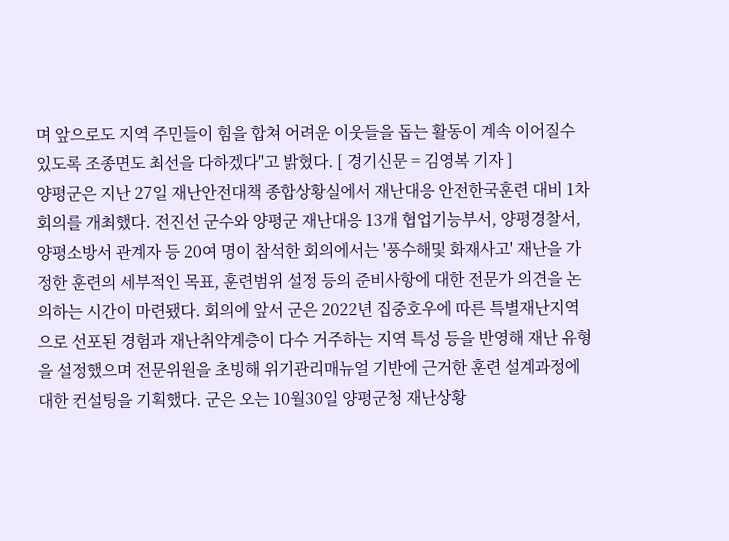며 앞으로도 지역 주민들이 힘을 합쳐 어려운 이웃들을 돕는 활동이 계속 이어질수 있도록 조종면도 최선을 다하겠다"고 밝혔다. [ 경기신문 = 김영복 기자 ]
양평군은 지난 27일 재난안전대책 종합상황실에서 재난대응 안전한국훈련 대비 1차 회의를 개최했다. 전진선 군수와 양평군 재난대응 13개 협업기능부서, 양평경찰서, 양평소방서 관계자 등 20여 명이 참석한 회의에서는 '풍수해및 화재사고' 재난을 가정한 훈련의 세부적인 목표, 훈련범위 설정 등의 준비사항에 대한 전문가 의견을 논의하는 시간이 마련됐다. 회의에 앞서 군은 2022년 집중호우에 따른 특별재난지역으로 선포된 경험과 재난취약계층이 다수 거주하는 지역 특성 등을 반영해 재난 유형을 설정했으며 전문위원을 초빙해 위기관리매뉴얼 기반에 근거한 훈련 설계과정에 대한 컨설팅을 기획했다. 군은 오는 10월30일 양평군청 재난상황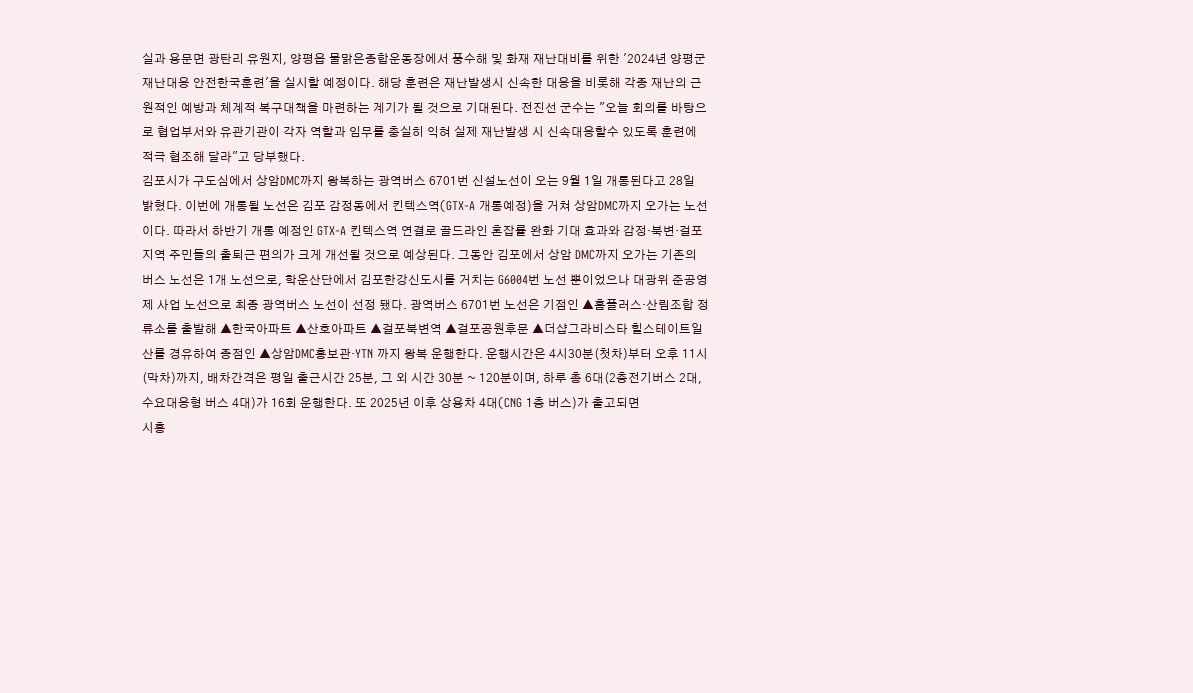실과 용문면 광탄리 유원지, 양평읍 물맑은종합운동장에서 풍수해 및 화재 재난대비를 위한 '2024년 양평군 재난대응 안전한국훈련'을 실시할 예정이다. 해당 훈련은 재난발생시 신속한 대응을 비롯해 각종 재난의 근원적인 예방과 체계적 복구대책을 마련하는 계기가 될 것으로 기대된다. 전진선 군수는 "오늘 회의를 바탕으로 협업부서와 유관기관이 각자 역할과 임무를 충실히 익혀 실제 재난발생 시 신속대응할수 있도록 훈련에 적극 협조해 달라"고 당부했다.
김포시가 구도심에서 상암DMC까지 왕복하는 광역버스 6701번 신설노선이 오는 9월 1일 개통된다고 28일 밝혔다. 이번에 개통될 노선은 김포 감정동에서 킨텍스역(GTX-A 개통예정)을 거쳐 상암DMC까지 오가는 노선이다. 따라서 하반기 개통 예정인 GTX-A 킨텍스역 연결로 골드라인 혼잡률 완화 기대 효과와 감정·북변·걸포 지역 주민들의 출퇴근 편의가 크게 개선될 것으로 예상된다. 그동안 김포에서 상암 DMC까지 오가는 기존의 버스 노선은 1개 노선으로, 학운산단에서 김포한강신도시를 거치는 G6004번 노선 뿐이었으나 대광위 준공영제 사업 노선으로 최종 광역버스 노선이 선정 됐다. 광역버스 6701번 노선은 기점인 ▲홈플러스·산림조합 정류소를 출발해 ▲한국아파트 ▲산호아파트 ▲걸포북변역 ▲걸포공원후문 ▲더샵그라비스타 힐스테이트일산를 경유하여 종점인 ▲상암DMC홍보관·YTN 까지 왕복 운행한다. 운행시간은 4시30분(첫차)부터 오후 11시(막차)까지, 배차간격은 평일 출근시간 25분, 그 외 시간 30분 ~ 120분이며, 하루 총 6대(2층전기버스 2대, 수요대응형 버스 4대)가 16회 운행한다. 또 2025년 이후 상용차 4대(CNG 1층 버스)가 출고되면
시흥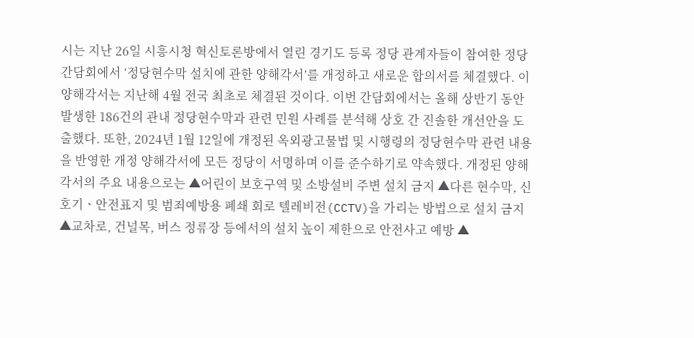시는 지난 26일 시흥시청 혁신토론방에서 열린 경기도 등록 정당 관계자들이 참여한 정당 간담회에서 ‘정당현수막 설치에 관한 양해각서’를 개정하고 새로운 합의서를 체결했다. 이 양해각서는 지난해 4월 전국 최초로 체결된 것이다. 이번 간담회에서는 올해 상반기 동안 발생한 186건의 관내 정당현수막과 관련 민원 사례를 분석해 상호 간 진솔한 개선안을 도출했다. 또한, 2024년 1월 12일에 개정된 옥외광고물법 및 시행령의 정당현수막 관련 내용을 반영한 개정 양해각서에 모든 정당이 서명하며 이를 준수하기로 약속했다. 개정된 양해각서의 주요 내용으로는 ▲어린이 보호구역 및 소방설비 주변 설치 금지 ▲다른 현수막, 신호기ㆍ안전표지 및 범죄예방용 폐쇄 회로 텔레비전(CCTV)을 가리는 방법으로 설치 금지 ▲교차로, 건널목, 버스 정류장 등에서의 설치 높이 제한으로 안전사고 예방 ▲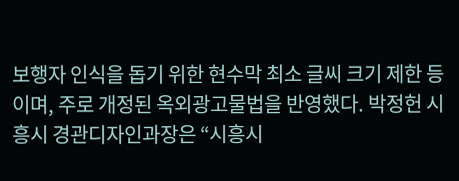보행자 인식을 돕기 위한 현수막 최소 글씨 크기 제한 등이며, 주로 개정된 옥외광고물법을 반영했다. 박정헌 시흥시 경관디자인과장은 “시흥시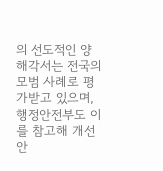의 선도적인 양해각서는 전국의 모범 사례로 평가받고 있으며, 행정안전부도 이를 참고해 개선안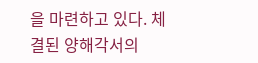을 마련하고 있다. 체결된 양해각서의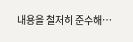내용을 철저히 준수해…